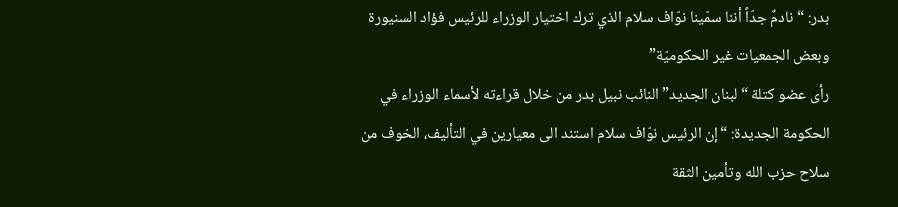بدر: “نادمٌ جدّاً أننا سمّينا نوّاف سلام الذي ترك اختيار الوزراء للرئيس فؤاد السنيورة وبعض الجمعيات غير الحكوميّة”
رأى عضو كتلة “لبنان الجديد” النائب نبيل بدر من خلال قراءته لأسماء الوزراء في الحكومة الجديدة: “إن الرئيس نوّاف سلام استند الى معيارين في التأليف، الخوف من سلاح حزب الله وتأمين الثقة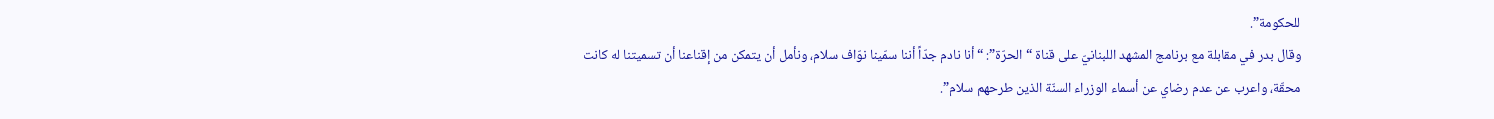للحكومة”.
وقال بدر في مقابلة مع برنامج المشهد اللبنانيّ على قناة “الحرّة”: “أنا نادم جدّاً أننا سمّينا نوّاف سلام، ونأمل أن يتمكن من إقناعنا أن تسميتنا له كانت محقّة، واعرب عن عدم رضاي عن أسماء الوزراء السنّة الذين طرحهم سلام”.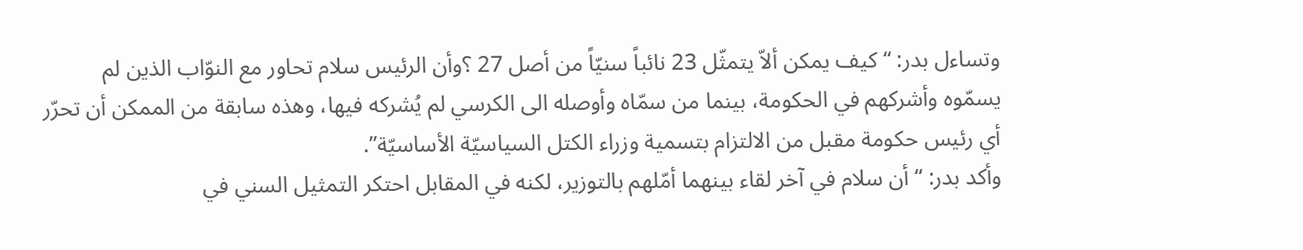وتساءل بدر: “كيف يمكن ألاّ يتمثّل 23 نائباً سنيّاً من أصل 27 ؟وأن الرئيس سلام تحاور مع النوّاب الذين لم يسمّوه وأشركهم في الحكومة، بينما من سمّاه وأوصله الى الكرسي لم يُشركه فيها، وهذه سابقة من الممكن أن تحرّر أي رئيس حكومة مقبل من الالتزام بتسمية وزراء الكتل السياسيّة الأساسيّة”.
وأكد بدر: “أن سلام في آخر لقاء بينهما أمّلهم بالتوزير، لكنه في المقابل احتكر التمثيل السني في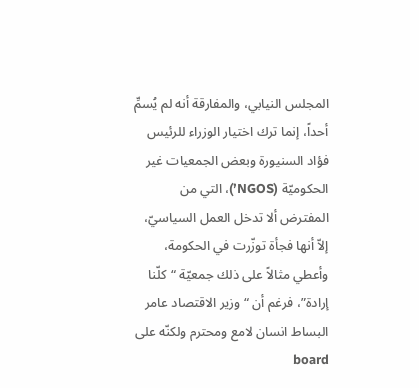المجلس النيابي، والمفارقة أنه لم يُسمِّ أحداً، إنما ترك اختيار الوزراء للرئيس فؤاد السنيورة وبعض الجمعيات غير الحكوميّة (NGOS’)، التي من المفترض ألا تدخل العمل السياسيّ، إلاّ أنها فجأة توزّرت في الحكومة،
وأعطي مثالاً على ذلك جمعيّة “كلّنا إرادة”، فرغم أن “وزير الاقتصاد عامر البساط انسان لامع ومحترم ولكنّه على board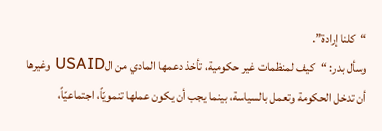“كلنا إرادة”.
وسأل بدر: “كيف لمنظمات غير حكومية، تأخذ دعمها المادي من الUSAID وغيرها أن تدخل الحكومة وتعمل بالسياسة، بينما يجب أن يكون عملها تنمويّاً، اجتماعيّاً،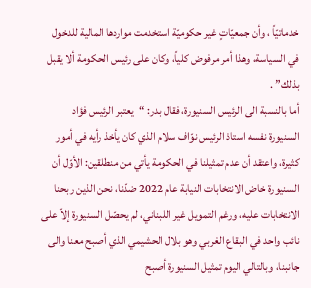خدماتيّاً ، وأن جمعيّاتٍ غير حكوميّة استخدمت مواردها المالية للدخول في السياسة، وهذا أمر مرفوض كلياً، وكان على رئيس الحكومة ألا يقبل بذلك” .
أما بالنسبة الى الرئيس السنيورة، فقال بدر: “يعتبر الرئيس فؤاد السنيورة نفسه استاذ الرئيس نوّاف سلام الذي كان يأخذ رأيه في أمور كثيرة، واعتقد أن عدم تمثيلنا في الحكومة يأتي من منطلقين: الأوّل أن السنيورة خاض الانتخابات النيابة عام 2022 ضدّنا، نحن الذين ربحنا الانتخابات عليه، ورغم التمويل غير اللبناني، لم يحصّل السنيورة إلاّ على نائب واحد في البقاع الغربي وهو بلال الحشيمي الذي أصبح معنا والى جانبنا، وبالتالي اليوم تمثيل السنيورة أصبح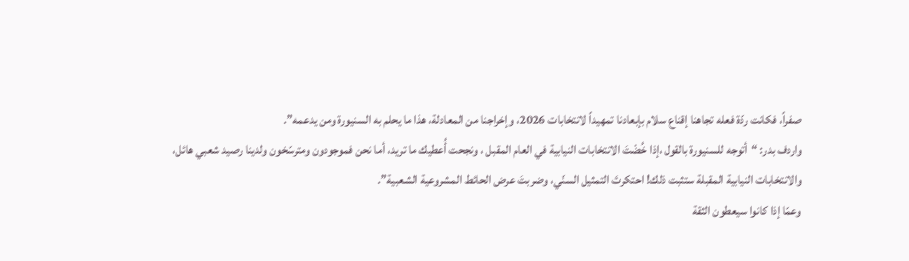صفراً، فكانت ردّة فعله تجاهنا إقناع سلام بإبعادنا تمهيداً لانتخابات 2026، وإخراجنا من المعادلة، هذا ما يحلم به السنيورة ومن يدعمه”.
واردف بدر: “أتوجه للسنيورة بالقول ،إذا خُضْتَ الانتخابات النيابية في العام المقبل ، ونجحت أُعطيك ما تريد، أما نحن فموجودون ومترسّخون ولدينا رصيد شعبي هائل، والانتخابات النيابية المقبلة ستثبت ذلك! احتكرتَ التمثيل السنّي، وضربتَ عرض الحائط المشروعية الشعبية”.
وعمّا إذا كانوا سيعطون الثقة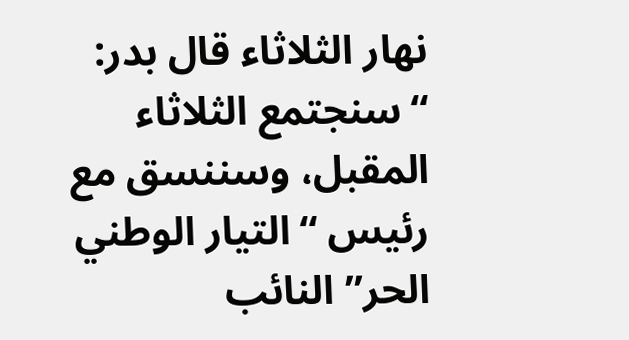نهار الثلاثاء قال بدر: “سنجتمع الثلاثاء المقبل، وسننسق مع رئيس “التيار الوطني الحر” النائب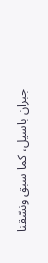جبران باسيل، كما سبق ونسّقنا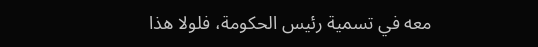معه في تسمية رئيس الحكومة، فلولا هذا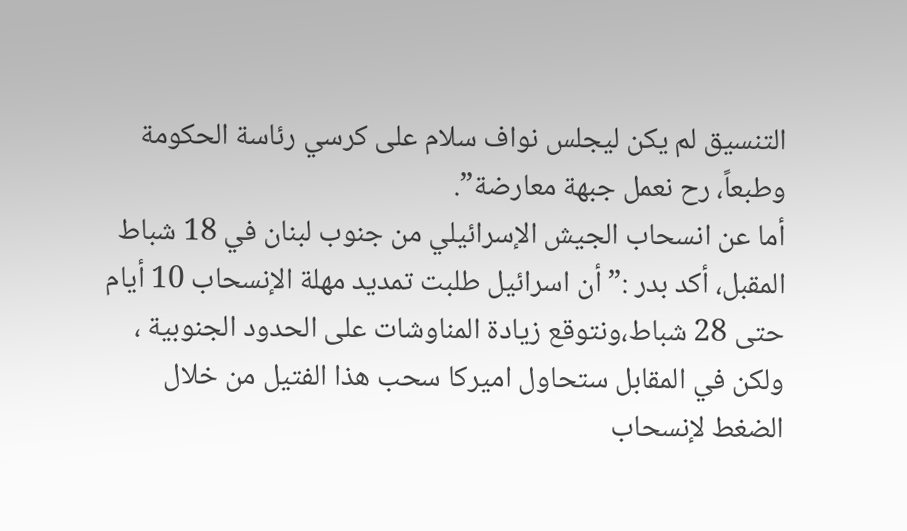التنسيق لم يكن ليجلس نواف سلام على كرسي رئاسة الحكومة وطبعاً، رح نعمل جبهة معارضة”.
أما عن انسحاب الجيش الإسرائيلي من جنوب لبنان في 18 شباط المقبل، أكد بدر :”أن اسرائيل طلبت تمديد مهلة الإنسحاب 10 أيام حتى 28 شباط،ونتوقع زيادة المناوشات على الحدود الجنوبية ، ولكن في المقابل ستحاول اميركا سحب هذا الفتيل من خلال الضغط لإنسحاب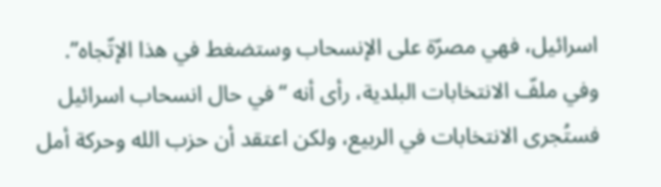اسرائيل، فهي مصرّة على الإنسحاب وستضغط في هذا الإتّجاه”.
وفي ملفّ الانتخابات البلدية، رأى أنه “في حال انسحاب اسرائيل فستُجرى الانتخابات في الربيع، ولكن اعتقد أن حزب الله وحركة أمل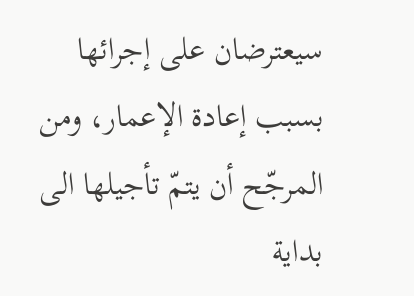سيعترضان على إجرائها بسبب إعادة الإعمار، ومن المرجّح أن يتمّ تأجيلها الى بداية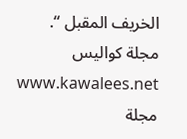الخريف المقبل “.
مجلة كواليس www.kawalees.net مجلة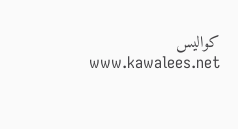كواليس www.kawalees.net